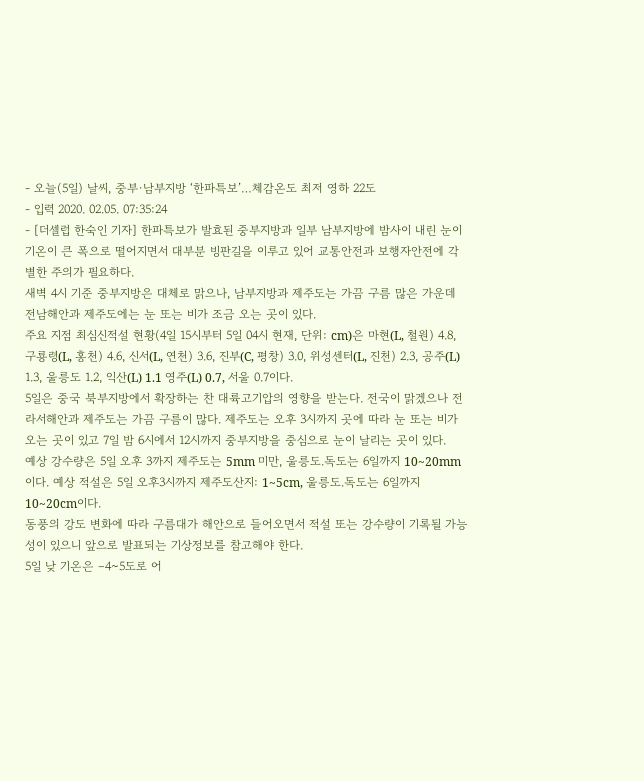- 오늘(5일) 날씨, 중부·남부지방 ‘한파특보’…체감온도 최저 영하 22도
- 입력 2020. 02.05. 07:35:24
- [더셀럽 한숙인 기자] 한파특보가 발효된 중부지방과 일부 남부지방에 밤사이 내린 눈이 기온이 큰 폭으로 떨어지면서 대부분 빙판길을 이루고 있어 교통안전과 보행자안전에 각별한 주의가 필요하다.
새벽 4시 기준 중부지방은 대체로 맑으나, 남부지방과 제주도는 가끔 구름 많은 가운데 전남해안과 제주도에는 눈 또는 비가 조금 오는 곳이 있다.
주요 지점 최심신적설 현황(4일 15시부터 5일 04시 현재, 단위: cm)은 마현(L, 철원) 4.8, 구룡령(L, 홍천) 4.6, 신서(L, 연천) 3.6, 진부(C, 평창) 3.0, 위성센터(L, 진천) 2.3, 공주(L) 1.3, 울릉도 1.2, 익산(L) 1.1 영주(L) 0.7, 서울 0.7이다.
5일은 중국 북부지방에서 확장하는 찬 대륙고기압의 영향을 받는다. 전국이 맑겠으나 전라서해안과 제주도는 가끔 구름이 많다. 제주도는 오후 3시까지 곳에 따라 눈 또는 비가 오는 곳이 있고 7일 밤 6시에서 12시까지 중부지방을 중심으로 눈이 날리는 곳이 있다.
예상 강수량은 5일 오후 3까지 제주도는 5mm 미만, 울릉도.독도는 6일까지 10~20mm이다. 예상 적설은 5일 오후3시까지 제주도산지: 1~5cm, 울릉도.독도는 6일까지 10~20cm이다.
동풍의 강도 변화에 따라 구름대가 해안으로 들어오면서 적설 또는 강수량이 기록될 가능성이 있으니 앞으로 발표되는 기상정보를 참고해야 한다.
5일 낮 기온은 –4~5도로 어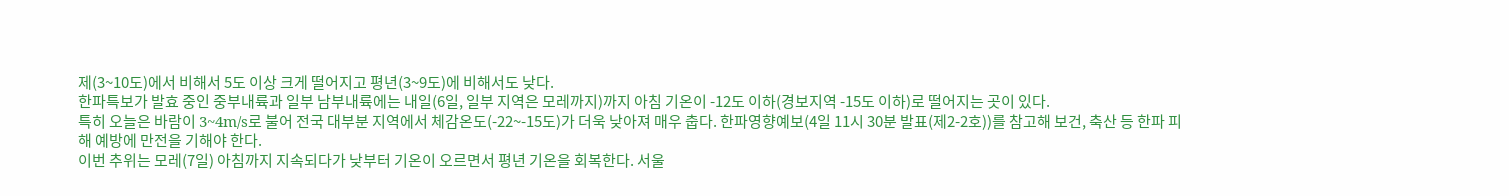제(3~10도)에서 비해서 5도 이상 크게 떨어지고 평년(3~9도)에 비해서도 낮다.
한파특보가 발효 중인 중부내륙과 일부 남부내륙에는 내일(6일, 일부 지역은 모레까지)까지 아침 기온이 -12도 이하(경보지역 -15도 이하)로 떨어지는 곳이 있다.
특히 오늘은 바람이 3~4m/s로 불어 전국 대부분 지역에서 체감온도(-22~-15도)가 더욱 낮아져 매우 춥다. 한파영향예보(4일 11시 30분 발표(제2-2호))를 참고해 보건, 축산 등 한파 피해 예방에 만전을 기해야 한다.
이번 추위는 모레(7일) 아침까지 지속되다가 낮부터 기온이 오르면서 평년 기온을 회복한다. 서울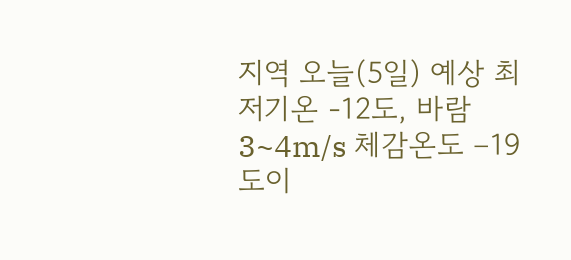지역 오늘(5일) 예상 최저기온 -12도, 바람 3~4m/s 체감온도 –19도이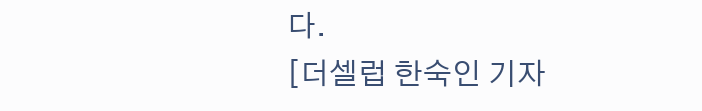다.
[더셀럽 한숙인 기자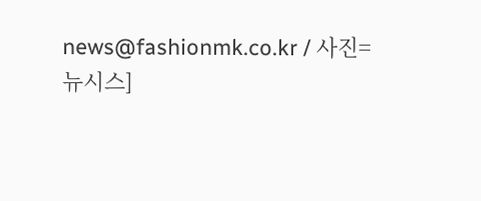news@fashionmk.co.kr / 사진=뉴시스]